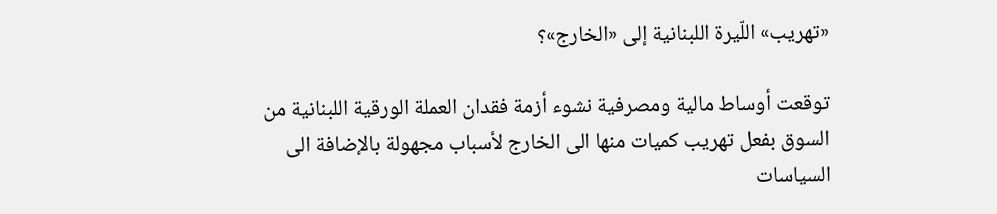«تهريب» اللّيرة اللبنانية إلى «الخارج»؟

توقعت أوساط مالية ومصرفية نشوء أزمة فقدان العملة الورقية اللبنانية من السوق بفعل تهريب كميات منها الى الخارج لأسباب مجهولة بالإضافة الى السياسات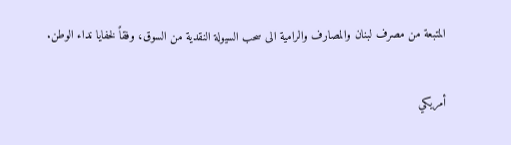المتبعة من مصرف لبنان والمصارف والرامية الى سحب السيولة النقدية من السوق، وفقاً لخفايا نداء الوطن.

أمريكي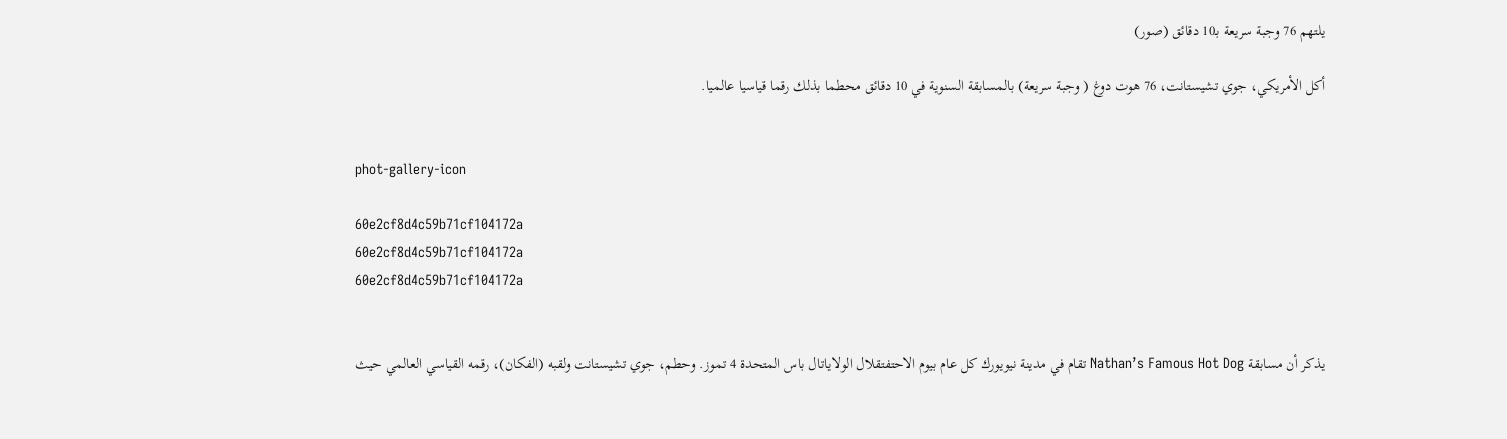يلتهم 76 وجبة سريعة بـ10 دقائق (صور)

أكل الأمريكي، جوي تشيستانت، 76 هوت دوغ ( وجبة سريعة) بالمسابقة السنوية في 10 دقائق محطما بذلك رقما قياسيا عالميا.


phot-gallery-icon

60e2cf8d4c59b71cf104172a
60e2cf8d4c59b71cf104172a
60e2cf8d4c59b71cf104172a


يذكر أن مسابقة Nathan’s Famous Hot Dog تقام في مدينة نيويورك كل عام بيوم الاحتفتقلال الولاياتال باس المتحدة 4 تموز. وحطم، جوي تشيستانت ولقبه (الفكان)، رقمه القياسي العالمي حيث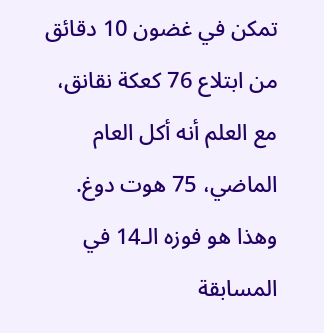تمكن في غضون 10 دقائق من ابتلاع 76 كعكة نقانق، مع العلم أنه أكل العام الماضي، 75 هوت دوغ. وهذا هو فوزه الـ14 في المسابقة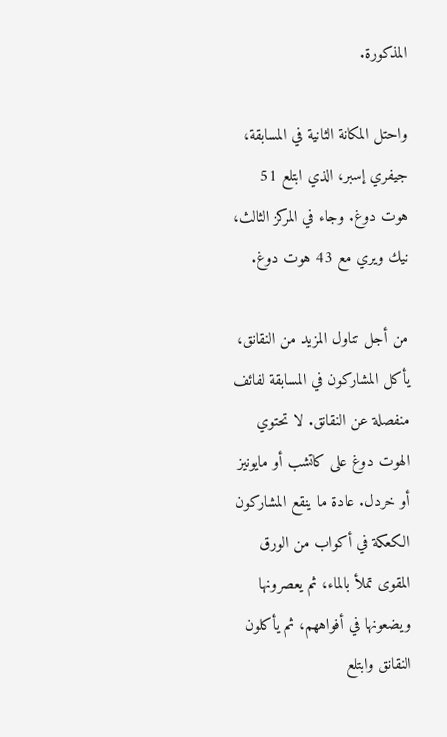المذكورة.

واحتل المكانة الثانية في المسابقة، جيفري إسبر، الذي ابتلع 51 هوت دوغ. وجاء في المركز الثالث، نيك ويري مع 43 هوت دوغ.

من أجل تناول المزيد من النقانق، يأكل المشاركون في المسابقة لفائف منفصلة عن النقانق. لا تحتوي الهوت دوغ على كاتشب أو مايونيز أو خردل. عادة ما ينقع المشاركون الكعكة في أكواب من الورق المقوى تملأ بالماء، ثم يعصرونها ويضعونها في أفواههم، ثم يأكلون النقانق وابتلع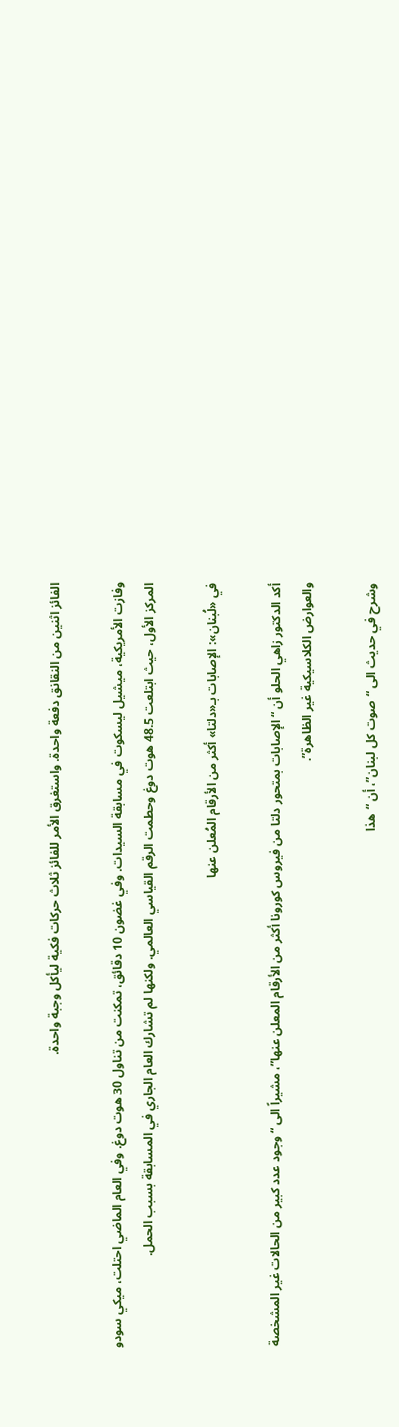الفائز اثنين من النقانق دفعة واحدة. واستغرق الأمر للفائز ثلاث حركات فكية ليأكل وجبة واحدة.

وفازت الأمريكية، ميشيل ليسكوت في مسابقة السيدات. وفي غضون 10 دقائق، تمكنت من تناول 30 هوت دوغ. وفي العام الماضي احتلت، ميكي سودو المركز الأول، حيث ابتلعت 48.5 هوت دوغ وحطمت الرقم القياسي العالمي. ولكنها لم تشارك العام الجاري في المسابقة بسبب الحمل.

في «لُبنان»: الإصابات بـ«دلتا» أكثر من الأرقام المُعلن عنها

أكد الدكتور زاهي الحلو أن “الإصابات بمتحور دلتا من فيروس كورونا أكثر من الأرقام المعلن عنها”، مشيراً الى “وجود عدد كبير من الحالات غير المشخصة والعوارض الكلاسيكية غير الظاهرة”.

وشرح في حديث الى “صوت كل لبنان”، أن “هذا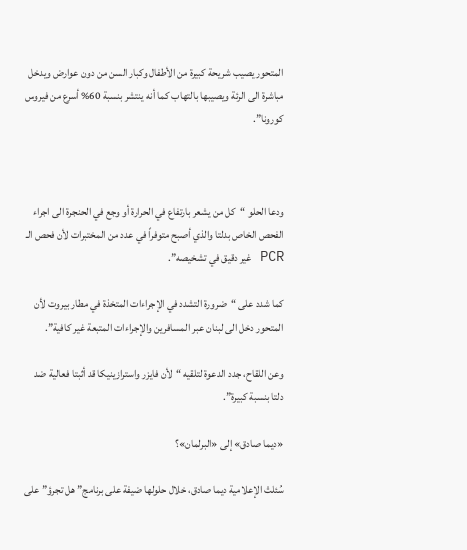المتحور يصيب شريحة كبيرة من الأطفال وكبار السن من دون عوارض ويدخل مباشرة الى الرئة ويصيبها بالتهاب كما أنه ينتشر بنسبة 60% أسرع من فيروس كورونا”.



ودعا الحلو “كل من يشعر بارتفاع في الحرارة أو وجع في الحنجرة الى اجراء الفحص الخاص بدلتا والذي أصبح متوفراً في عدد من المختبرات لأن فحص الـ PCR غير دقيق في تشخيصه”.

كما شدد على “ضرورة التشدد في الإجراءات المتخذة في مطار بيروت لأن المتحور دخل الى لبنان عبر المسافرين والإجراءات المتبعة غير كافية”.

وعن اللقاح، جدد الدعوة لتلقيه “لأن فايزر واسترازينيكا قد أثبتا فعالية ضد دلتا بنسبة كبيرة”.

«ديما صادق» إلى «البرلمان»؟

سُئلتْ الإعلامية ديما صادق، خلال حلولها ضيفة على برنامج” هل تجرؤ” على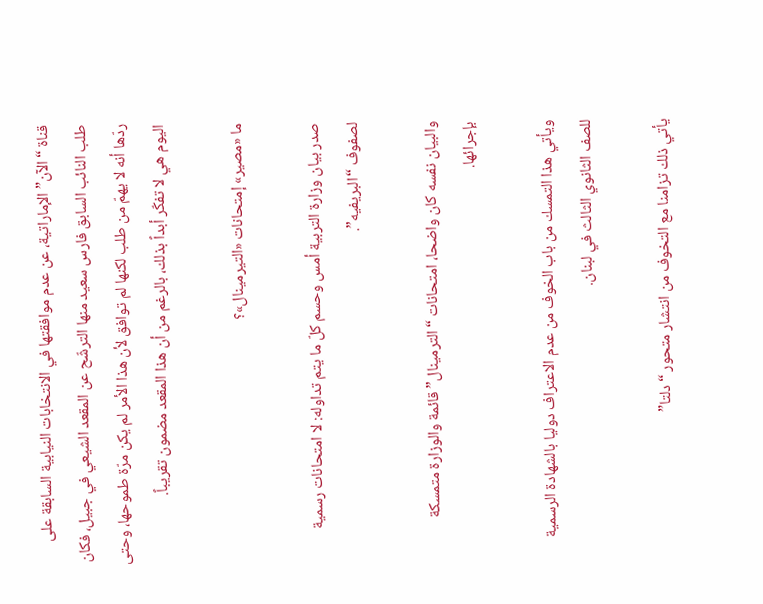قناة “الآن” الإماراتية، عن عدم موافقتها في الانتخابات النيابية السابقة على طلب النائب السابق فارس سعيد منها الترشّح عن المقعد الشيعي في جبيل، فكان ردّها أنه لا يهمّ من طلب لكنها لم توافق لأن هذا الأمر لم يكن مرّة طموحها، وحتى اليوم هي لا تفكّر أبداً بذلك، بالرغم من أن هذا المقعد مضمون تقريباً.

ما «مصير» إمتحانات «التيرمينال»؟

صدر بيان وزارة التربية أمس وحسم كلّ ما يتم تداوله: لا امتحانات رسمية لصفوف “البريفيه”.

والبيان نفسه كان واضحا، امتحانات “الترمينال” قائمة والوزارة متمسكة بإجرائها.

ويأتي هذا التمسك من باب الخوف من عدم الاعتراف دوليا بالشهادة الرسمية للصف الثانوي الثالث في لبنان.

يأتي ذلك تزامنا مع التخوف من انتشار متحور “دلتا”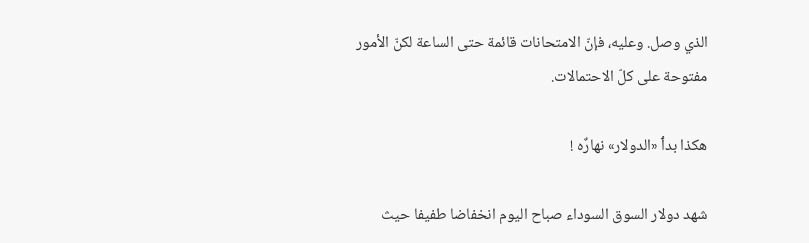الذي وصل. وعليه، فإنّ الامتحانات قائمة حتى الساعة لكنّ الأمور مفتوحة على كلّ الاحتمالات.

هكذا بدٲ «الدولار» نهارٌه !

شهد دولار السوق السوداء صباح اليوم انخفاضا طفيفا حيث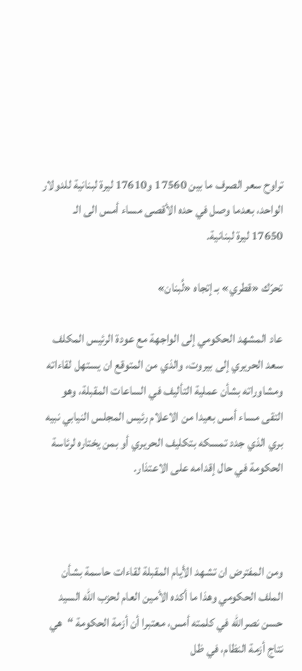تراوح سعر الصرف ما بين 17560 و17610 ليرة لبنانية للدولار الواحد، بعدما وصل في حده الأقصى مساء أمس الى الـ 17650 ليرة لبنانية.

تحرّك «قطري» بـ إتجاه «لُبنان»

عاد المشهد الحكومي إلى الواجهة مع عودة الرئيس المكلف سعد الحريري إلى بيروت، والذي من المتوقع ان يستهل لقاءاته ومشاوراته بشأن عملية التأليف في الساعات المقبلة، وهو التقى مساء أمس بعيدا من الاعلام رئيس المجلس النيابي نبيه بري الذي جدد تمسكه بتكليف الحريري أو بمن يختاره لرئاسة الحكومة في حال إقدامه على الاعتذار.



ومن المفترض ان تشهد الأيام المقبلة لقاءات حاسمة بشأن الملف الحكومي وهذا ما أكده الأمين العام لحزب الله السيد حسن نصرالله في كلمته أمس، معتبرا أن أزمة الحكومة “هي نتاج أزمة النظام، في ظل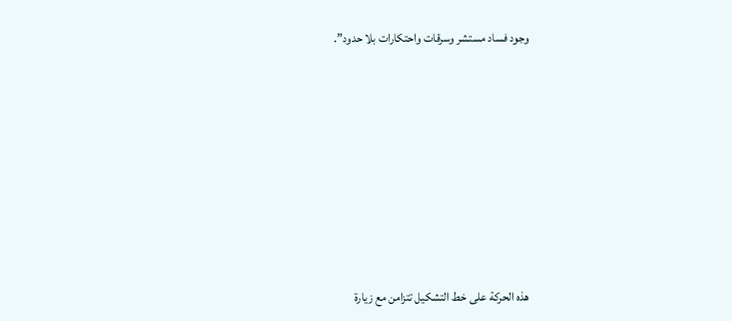وجود فساد مستشر وسرقات واحتكارات بلا حدود”.







هذه الحركة على خط التشكيل تتزامن مع زيارة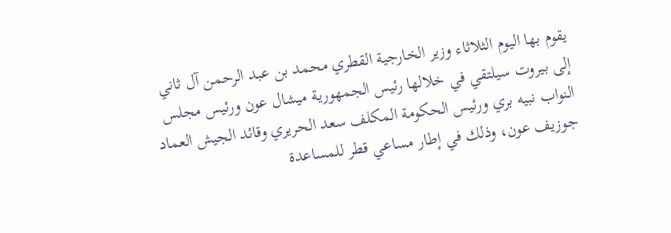يقوم بها اليوم الثلاثاء وزير الخارجية القطري محمد بن عبد الرحمن آل ثاني إلى بيروت سيلتقي في خلالها رئيس الجمهورية ميشال عون ورئيس مجلس النواب نبيه بري ورئيس الحكومة المكلف سعد الحريري وقائد الجيش العماد جوزيف عون، وذلك في إطار مساعي قطر للمساعدة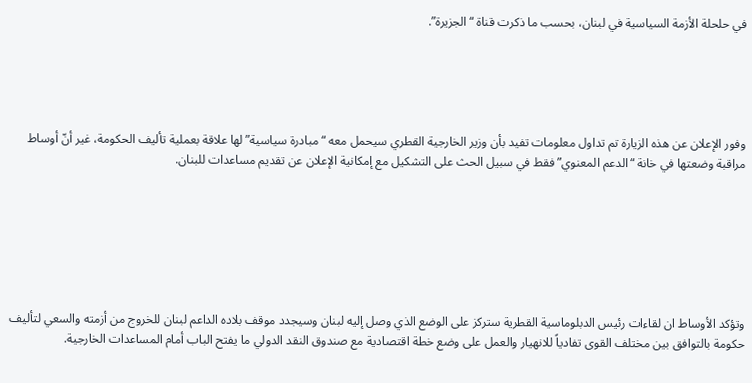في حلحلة الأزمة السياسية في لبنان، بحسب ما ذكرت قناة “الجزيرة”.





وفور الإعلان عن هذه الزيارة تم تداول معلومات تفيد بأن وزير الخارجية القطري سيحمل معه “مبادرة سياسية” لها علاقة بعملية تأليف الحكومة، غير أنّ أوساط مراقبة وضعتها في خانة “الدعم المعنوي” فقط في سبيل الحث على التشكيل مع إمكانية الإعلان عن تقديم مساعدات للبنان.







وتؤكد الأوساط ان لقاءات رئيس الدبلوماسية القطرية ستركز على الوضع الذي وصل إليه لبنان وسيجدد موقف بلاده الداعم لبنان للخروج من أزمته والسعي لتأليف حكومة بالتوافق بين مختلف القوى تفادياً للانهيار والعمل على وضع خطة اقتصادية مع صندوق النقد الدولي ما يفتح الباب أمام المساعدات الخارجية.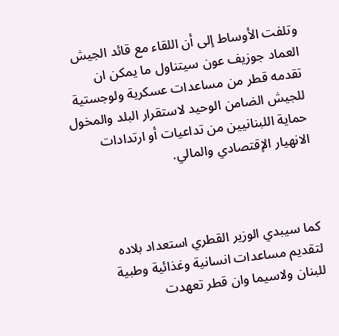وتلفت الأوساط إلى أن اللقاء مع قائد الجيش العماد جوزيف عون سيتناول ما يمكن ان تقدمه قطر من مساعدات عسكرية ولوجستية للجيش الضامن الوحيد لاستقرار البلد والمخول حماية اللبنانيين من تداعيات أو ارتدادات الانهيار الإقتصادي والمالي.



كما سيبدي الوزير القطري استعداد بلاده لتقديم مساعدات انسانية وغذائية وطبية للبنان ولاسيما وان قطر تعهدت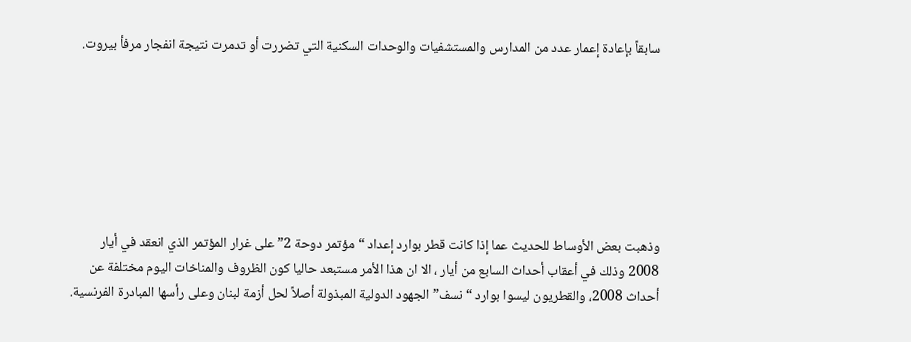سابقاً بإعادة إعمار عدد من المدارس والمستشفيات والوحدات السكنية التي تضررت أو تدمرت نتيجة انفجار مرفأ بيروت.







وذهبت بعض الأوساط للحديث عما إذا كانت قطر بوارد إعداد “مؤتمر دوحة 2” على غرار المؤتمر الذي انعقد في أيار 2008 وذلك في أعقاب أحداث السابع من أيار ، الا ان هذا الأمر مستبعد حاليا كون الظروف والمناخات اليوم مختلفة عن أحداث 2008، والقطريون ليسوا بوارد “نسف” الجهود الدولية المبذولة أصلاً لحل أزمة لبنان وعلى رأسها المبادرة الفرنسية.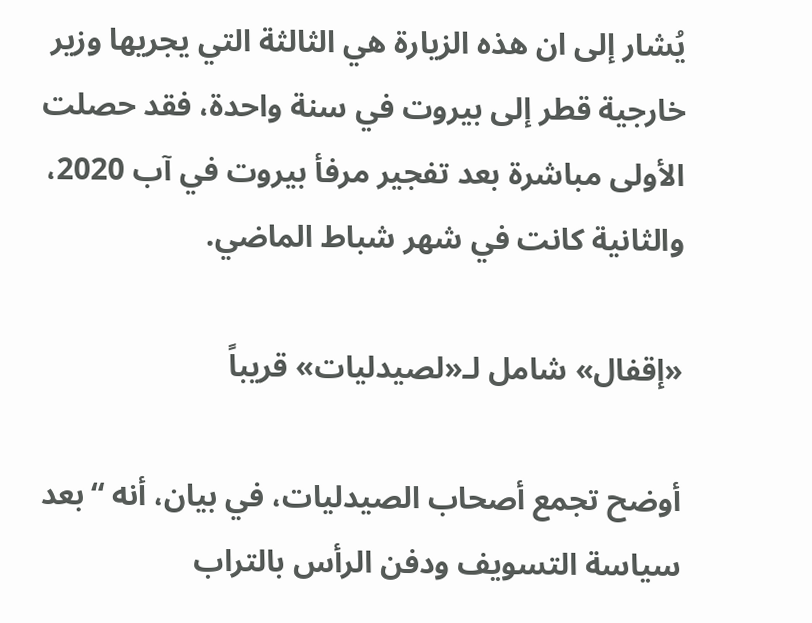يُشار إلى ان هذه الزيارة هي الثالثة التي يجريها وزير خارجية قطر إلى بيروت في سنة واحدة، فقد حصلت الأولى مباشرة بعد تفجير مرفأ بيروت في آب 2020، والثانية كانت في شهر شباط الماضي.

«إقفال» شامل لـ«لصيدليات» قريباً

أوضح تجمع أصحاب الصيدليات، في بيان، أنه “بعد سياسة التسويف ودفن الرأس بالتراب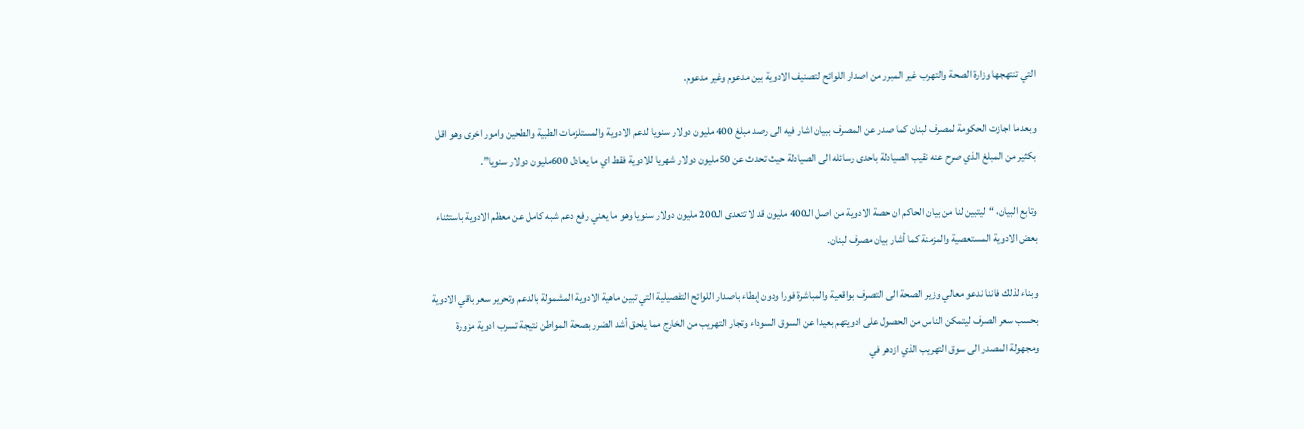التي تنتهجها وزارة الصحة والتهرب غير المبرر من اصدار اللوائح لتصنيف الادوية بين مدعوم وغير مدعوم.

وبعدما اجازت الحكومة لمصرف لبنان كما صدر عن المصرف ببيان اشار فيه الى رصد مبلغ 400 مليون دولار سنويا لدعم الادوية والمستلزمات الطبية والطحين وامور اخرى وهو اقل بكثير من المبلغ الذي صرح عنه نقيب الصيادلة باحدى رسائله الى الصيادلة حيث تحدث عن 50مليون دولار شهريا للادوية فقط اي ما يعادل 600مليون دولار سنويا”.

وتابع البيان، “ليتبين لنا من بيان الحاكم ان حصة الادوية من اصل الـ400 مليون قد لا تتعدى الـ200 مليون دولار سنويا وهو ما يعني رفع دعم شبه كامل عن معظم الادوية باستثناء بعض الادوية المستعصية والمزمنة كما أشار بيان مصرف لبنان.

وبناء لذلك فاننا ندعو معالي وزير الصحة الى التصرف بواقعية والمباشرة فورا ودون إبطاء باصدار اللوائح التفصيلية التي تبين ماهية الادوية المشمولة بالدعم وتحرير سعر باقي الادوية بحسب سعر الصرف ليتمكن الناس من الحصول على ادويتهم بعيدا عن السوق السوداء وتجار التهريب من الخارج مما يلحق أشد الضرر بصحة المواطن نتيجة تسرب ادوية مزورة ومجهولة المصدر الى سوق التهريب الذي ازدهر في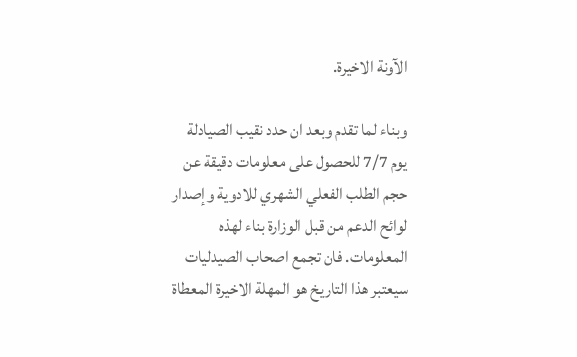الآونة الاخيرة.

وبناء لما تقدم وبعد ان حدد نقيب الصيادلة يوم 7/7 للحصول على معلومات دقيقة عن حجم الطلب الفعلي الشهري للادوية وإصدار لوائح الدعم من قبل الوزارة بناء لهذه المعلومات. فان تجمع اصحاب الصيدليات سيعتبر هذا التاريخ هو المهلة الاخيرة المعطاة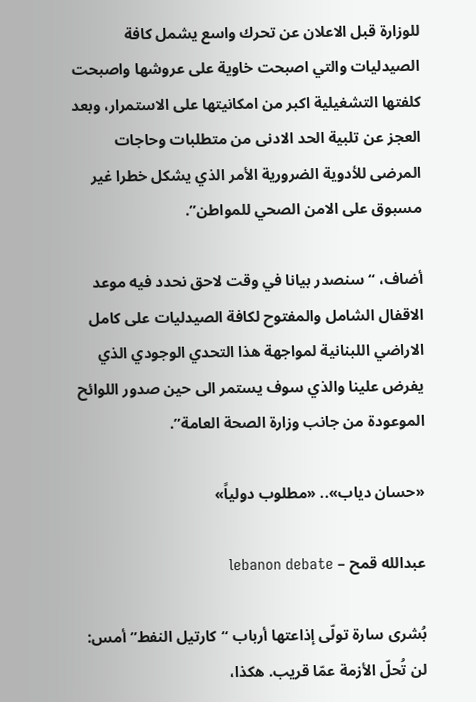للوزارة قبل الاعلان عن تحرك واسع يشمل كافة الصيدليات والتي اصبحت خاوية على عروشها واصبحت كلفتها التشغيلية اكبر من امكانيتها على الاستمرار، وبعد العجز عن تلبية الحد الادنى من متطلبات وحاجات المرضى للأدوية الضرورية الأمر الذي يشكل خطرا غير مسبوق على الامن الصحي للمواطن”.

أضاف، “سنصدر بيانا في وقت لاحق نحدد فيه موعد الاقفال الشامل والمفتوح لكافة الصيدليات على كامل الاراضي اللبنانية لمواجهة هذا التحدي الوجودي الذي يفرض علينا والذي سوف يستمر الى حين صدور اللوائح الموعودة من جانب وزارة الصحة العامة”.

«حسان دياب».. «مطلوب دولياً»

عبدالله قمح – lebanon debate

بُشرى سارة تولّى إذاعتها أرباب “كارتيل النفط” أمس: لن تُحلّ الأزمة عمّا قريب. هكذا،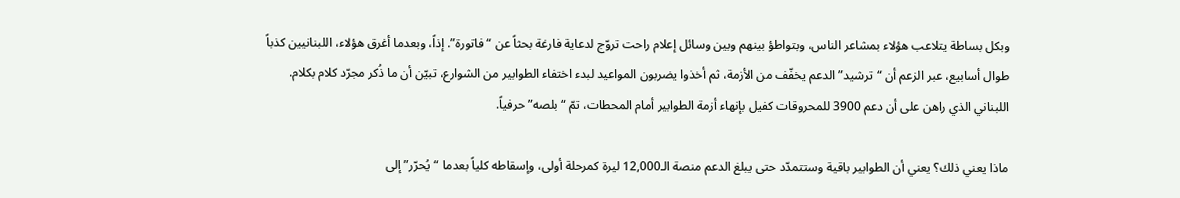وبكل بساطة يتلاعب هؤلاء بمشاعر الناس، وبتواطؤ بينهم وبين وسائل إعلام راحت تروّج لدعاية فارغة بحثاً عن “فاتورة”. إذاً، وبعدما أغرق هؤلاء، اللبنانيين كذباً طوال أسابيع، عبر الزعم أن “ترشيد” الدعم يخفّف من الأزمة، ثم أخذوا يضربون المواعيد لبدء اختفاء الطوابير من الشوارع، تبيّن أن ما ذُكر مجرّد كلام بكلام. اللبناني الذي راهن على أن دعم 3900 للمحروقات كفيل بإنهاء أزمة الطوابير أمام المحطات، تمّ “بلصه” حرفياً.

ماذا يعني ذلك؟ يعني أن الطوابير باقية وستتمدّد حتى يبلغ الدعم منصة الـ12,000 ليرة كمرحلة أولى، وإسقاطه كلياً بعدما “يُحرّر” إلى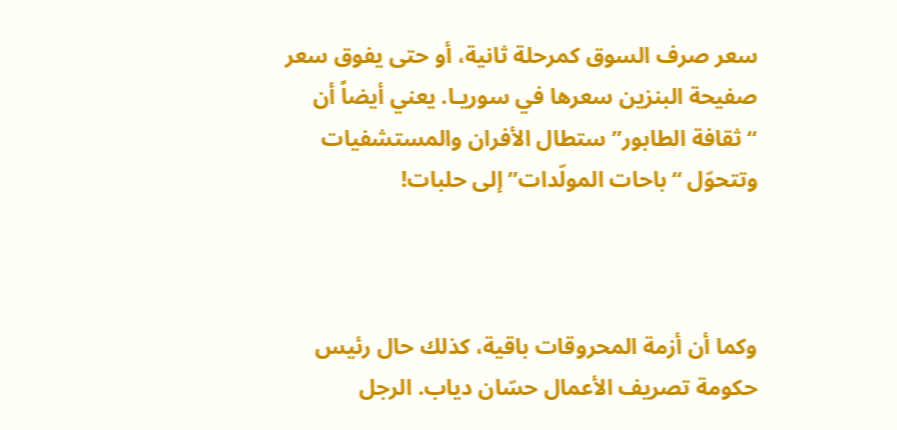سعر صرف السوق كمرحلة ثانية، أو حتى يفوق سعر صفيحة البنزين سعرها في سوريـا. يعني أيضاً أن “ثقافة الطابور” ستطال الأفران والمستشفيات وتتحوّل “باحات المولّدات” إلى حلبات!



وكما أن أزمة المحروقات باقية، كذلك حال رئيس حكومة تصريف الأعمال حسّان دياب. الرجل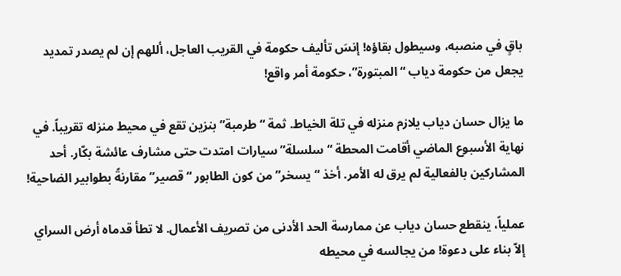باقٍ في منصبه، وسيطول بقاؤه! إنسَ تأليف حكومة في القريب العاجل، أللهم إن لم يصدر تمديد يجعل من حكومة دياب “المبتورة”، حكومة أمر واقع!

ما يزال حسان دياب يلازم منزله في تلة الخياط. ثمة “طرمبة” بنزين تقع في محيط منزله تقريباً. في نهاية الأسبوع الماضي أقامت المحطة “سلسلة” سيارات امتدت حتى مشارف عائشة بكّار. أحد المشاركين بالفعالية لم يرق له الأمر. أخذ “يسخر” من كون الطابور “قصير” مقارنةً بطوابير الضاحية!

عملياً، ينقطع حسان دياب عن ممارسة الحد الأدنى من تصريف الأعمال. لا تطأ قدماه أرض السراي إلاّ بناء على دعوة! من يجالسه في محيطه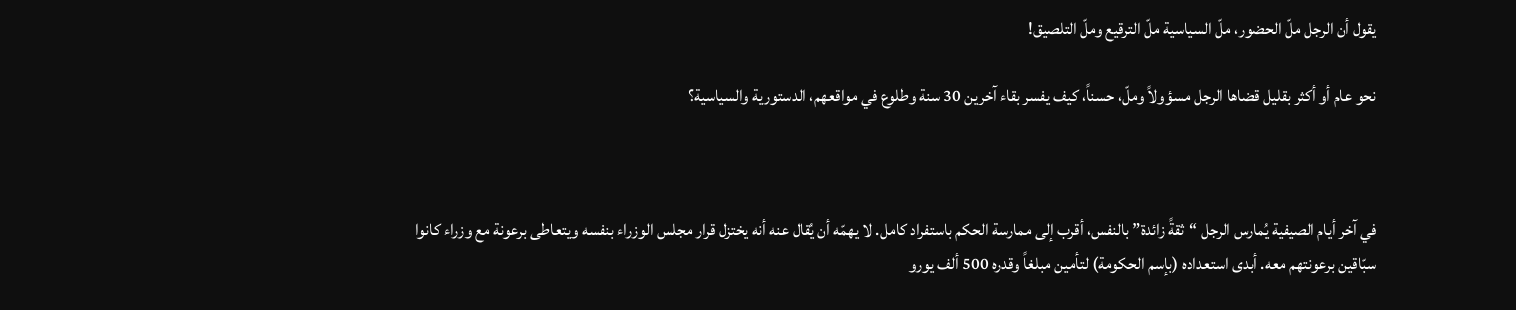يقول أن الرجل ملّ الحضور، ملّ السياسية ملّ الترقيع وملّ التلصيق!

نحو عام أو أكثر بقليل قضاها الرجل مسؤولاً وملّ، حسناً، كيف يفسر بقاء آخرين 30 سنة وطلوع في مواقعهم، الدستورية والسياسية؟



في آخر أيام الصيفية يُمارس الرجل “ثقةً زائدة” بالنفس، أقرب إلى ممارسة الحكم باستفراد كامل. لا يهمّه أن يُقال عنه أنه يختزل قرار مجلس الوزراء بنفسه ويتعاطى برعونة مع وزراء كانوا سبّاقين برعونتهم معه. أبدى استعداده (بإسم الحكومة) لتأمين مبلغاً وقدره 500 ألف يورو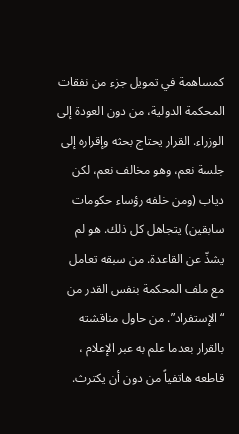كمساهمة في تمويل جزء من نفقات المحكمة الدولية، من دون العودة إلى الوزراء. القرار يحتاج بحثه وإقراره إلى جلسة نعم، وهو مخالف نعم، لكن دياب (ومن خلفه رؤساء حكومات سابقين) يتجاهل كل ذلك. هو لم يشذّ عن القاعدة. من سبقه تعامل مع ملف المحكمة بنفس القدر من “الإستفراد”. من حاول مناقشته بالقرار بعدما علم به عبر الإعلام ، قاطعه هاتفياً من دون أن يكترث.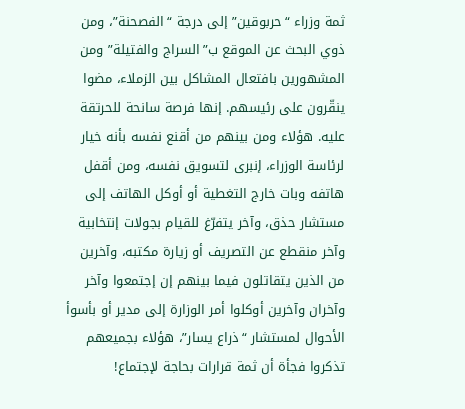ثمة وزراء “حربوقين” إلى درجة “الفصحنة”، ومن ذوي البحث عن الموقع ب”السراج والفتيلة” ومن المشهورين بافتعال المشاكل بين الزملاء، مضوا ينقّرون على رئيسهم. إنها فرصة سانحة للحرتقة عليه. هؤلاء ومن بينهم من أقنع نفسه بأنه خيار لرئاسة الوزراء، إنبرى لتسويق نفسه، ومن أقفل هاتفه وبات خارج التغطية أو أوكل الهاتف إلى مستشار حذق، وآخر يتفرّغ للقيام بجولات إنتخابية وآخر منقطع عن التصريف أو زيارة مكتبه، وآخرين من الذين يتقاتلون فيما بينهم إن إجتمعوا وآخر وآخران وآخرين أوكلوا أمر الوزارة إلى مدير أو بأسوأ الأحوال لمستشار “ذراع يسار”، هؤلاء بجميعهم تذكروا فجأة أن ثمة قرارات بحاجة لإجتماع!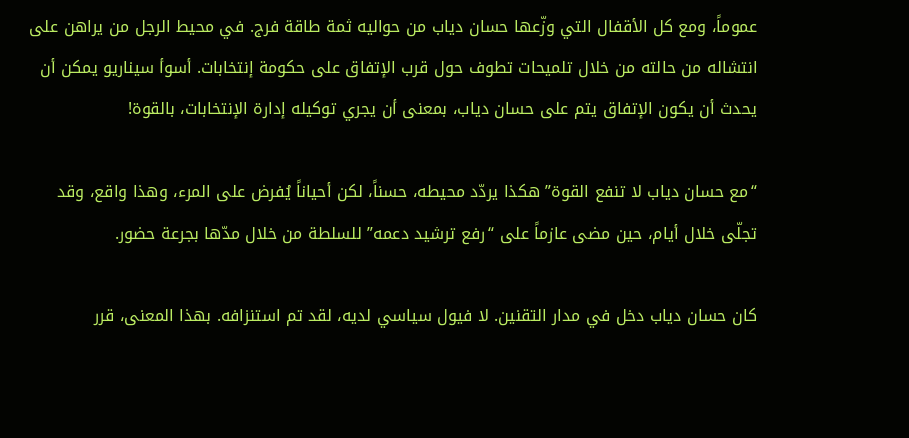عموماً، ومع كل الأقفال التي وزّعها حسان دياب من حواليه ثمة طاقة فرج. في محيط الرجل من يراهن على انتشاله من حالته من خلال تلميحات تطوف حول قرب الإتفاق على حكومة إنتخابات. أسوأ سيناريو يمكن أن يحدث أن يكون الإتفاق يتم على حسان دياب، بمعنى أن يجري توكيله إدارة الإنتخابات، بالقوة!

“مع حسان دياب لا تنفع القوة” هكذا يردّد محيطه، حسناً، لكن أحياناً يُفرض على المرء، وهذا واقع، وقد تجلّى خلال أيام، حين مضى عازماً على “رفع ترشيد دعمه” للسلطة من خلال مدّها بجرعة حضور.

كان حسان دياب دخل في مدار التقنين. لا فيول سياسي لديه، لقد تم استنزافه. بهذا المعنى، قرر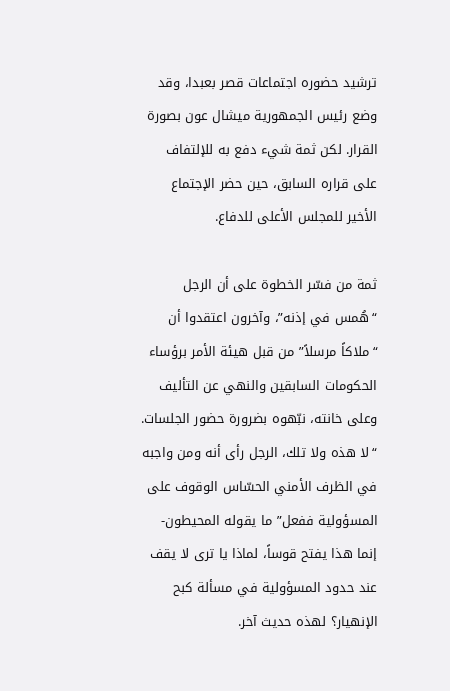ترشيد حضوره اجتماعات قصر بعبدا، وقد وضع رئيس الجمهورية ميشال عون بصورة القرار. لكن ثمة شيء دفع به للإلتفاف على قراره السابق، حين حضر الإجتماع الأخير للمجلس الأعلى للدفاع.

ثمة من فسّر الخطوة على أن الرجل “هُمس في إذنه”، وآخرون اعتقدوا أن “ملاكاً مرسلاً” من قبل هيئة الأمر برؤساء الحكومات السابقين والنهي عن التأليف وعلى خانته، نبّهوه بضرورة حضور الجلسات. “لا هذه ولا تلك، الرجل رأى أنه ومن واجبه في الظرف الأمني الحسّاس الوقوف على المسؤولية ففعل” ما يقوله المحيطون- إنما هذا يفتح قوساً، لماذا يا ترى لا يقف عند حدود المسؤولية في مسألة كبح الإنهيار؟ لهذه حديث آخر.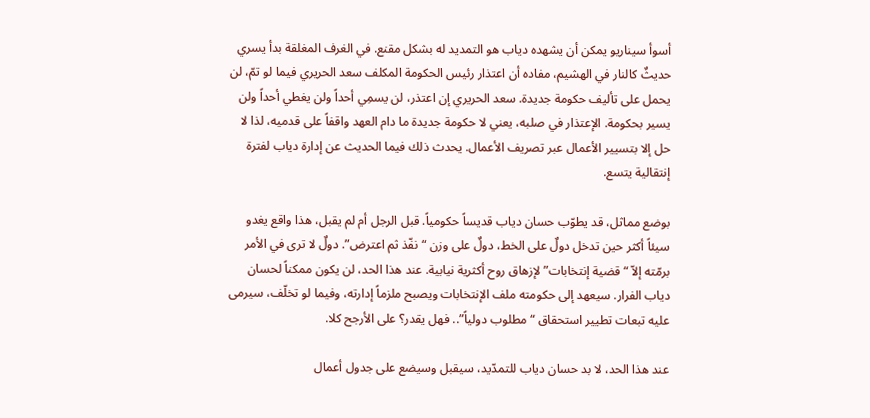أسوأ سيناريو يمكن أن يشهده دياب هو التمديد له بشكل مقنع. في الغرف المغلقة بدأ يسري حديثٌ كالنار في الهشيم، مفاده أن اعتذار رئيس الحكومة المكلف سعد الحريري فيما لو تمّ، لن يحمل على تأليف حكومة جديدة. سعد الحريري إن اعتذر، لن يسمِي أحداً ولن يغطي أحداً ولن يسير بحكومة. الإعتذار في صلبه، يعني لا حكومة جديدة ما دام العهد واقفاً على قدميه، لذا لا حل إلا بتسيير الأعمال عبر تصريف الأعمال. يحدث ذلك فيما الحديث عن إدارة دياب لفترة إنتقالية يتسع.

بوضع مماثل، قد يطوّب حسان دياب قديساً حكومياً. قبل الرجل أم لم يقبل، هذا واقع يغدو سيئاً أكثر حين تدخل دولٌ على الخط، دولٌ على وزن “نفّذ ثم اعترض”. دولٌ لا ترى في الأمر برمّته إلاّ “قضية إنتخابات” لإزهاق روح أكثرية نيابية. عند هذا الحد، لن يكون ممكناً لحسان دياب الفرار. سيعهد إلى حكومته ملف الإنتخابات ويصبح ملزماً إدارته، وفيما لو تخلّف، سيرمى عليه تبعات تطيير استحقاق “مطلوب دولياً”.. فهل يقدر؟ على الأرجح كلا.

عند هذا الحد، لا بد حسان دياب للتمدّيد، سيقبل وسيضع على جدول أعمال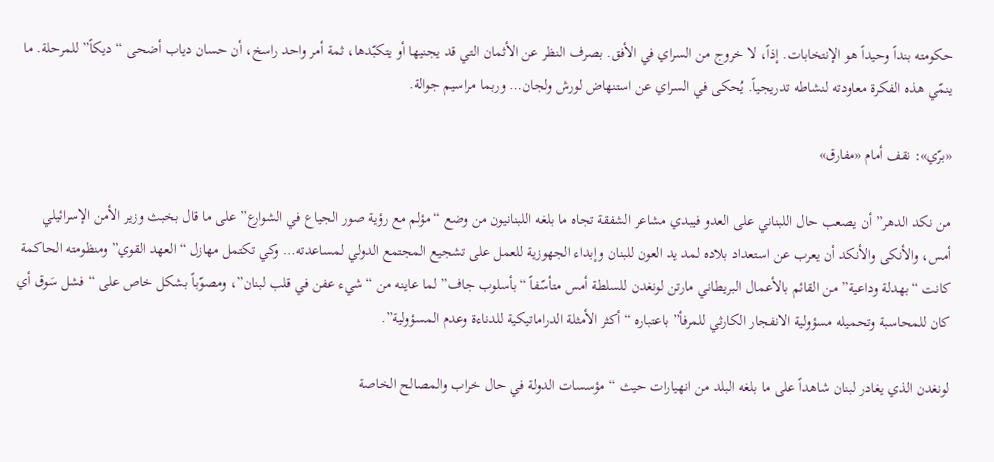حكومته بنداً وحيداً هو الإنتخابات. إذاً، لا خروج من السراي في الأفق. بصرف النظر عن الأثمان التي قد يجنيها أو يتكبّدها، ثمة أمر واحد راسخ، أن حسان دياب أضحى “ديكاً” للمرحلة. ما ينمّي هذه الفكرة معاودته لنشاطه تدريجياً. يُحكى في السراي عن استنهاض لورش ولجان… وربما مراسيم جوالة.

«برّي»: نقف أمام «مفارق»

من نكد الدهر” أن يصعب حال اللبناني على العدو فيبدي مشاعر الشفقة تجاه ما بلغه اللبنانيون من وضع “مؤلم مع رؤية صور الجياع في الشوارع” على ما قال بخبث وزير الأمن الإسرائيلي أمس، والأنكى والأنكد أن يعرب عن استعداد بلاده لمد يد العون للبنان وإبداء الجهوزية للعمل على تشجيع المجتمع الدولي لمساعدته… وكي تكتمل مهازل “العهد القوي” ومنظومته الحاكمة كانت “بهدلة وداعية” من القائم بالأعمال البريطاني مارتن لونغدن للسلطة أمس متأسّفاً “بأسلوب جاف” لما عاينه من “شيء عفن في قلب لبنان”، ومصوّباً بشكل خاص على “فشل سَوق أي كان للمحاسبة وتحميله مسؤولية الانفجار الكارثي للمرفأ” باعتباره “أكثر الأمثلة الدراماتيكية للدناءة وعدم المسؤولية”.

لونغدن الذي يغادر لبنان شاهداً على ما بلغه البلد من انهيارات حيث “مؤسسات الدولة في حال خراب والمصالح الخاصة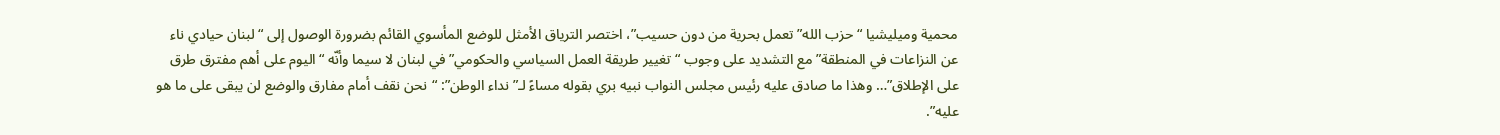محمية وميليشيا “حزب الله” تعمل بحرية من دون حسيب”، اختصر الترياق الأمثل للوضع المأسوي القائم بضرورة الوصول إلى “لبنان حيادي ناء عن النزاعات في المنطقة” مع التشديد على وجوب “تغيير طريقة العمل السياسي والحكومي” في لبنان لا سيما وأنّه “اليوم على أهم مفترق طرق على الإطلاق”… وهذا ما صادق عليه رئيس مجلس النواب نبيه بري بقوله مساءً لـ”نداء الوطن”: “نحن نقف أمام مفارق والوضع لن يبقى على ما هو عليه”.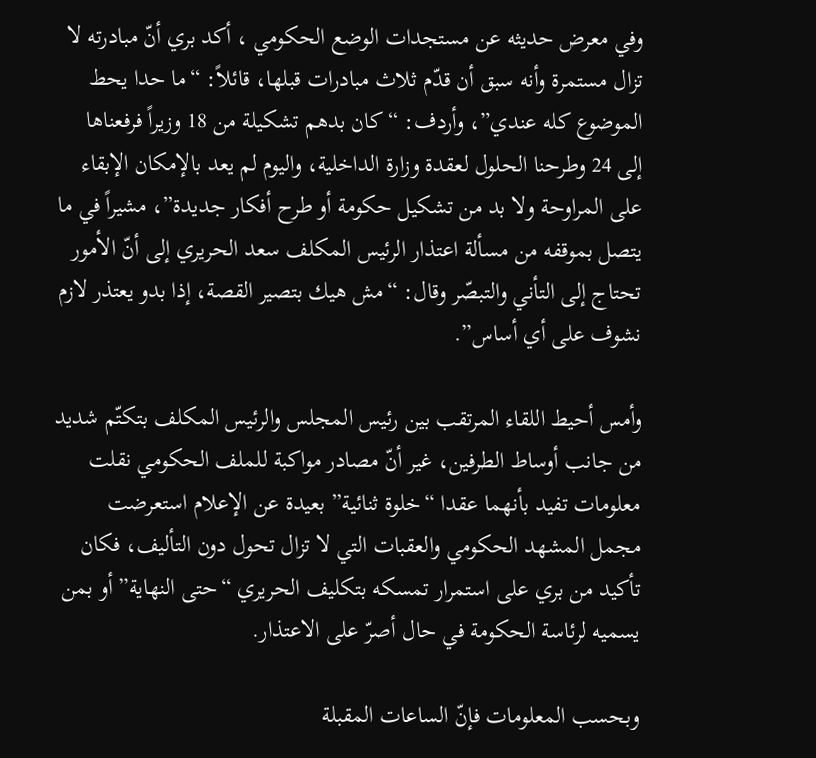وفي معرض حديثه عن مستجدات الوضع الحكومي ، أكد بري أنّ مبادرته لا تزال مستمرة وأنه سبق أن قدّم ثلاث مبادرات قبلها، قائلاً: “ما حدا يحط الموضوع كله عندي”، وأردف: “كان بدهم تشكيلة من 18 وزيراً فرفعناها إلى 24 وطرحنا الحلول لعقدة وزارة الداخلية، واليوم لم يعد بالإمكان الإبقاء على المراوحة ولا بد من تشكيل حكومة أو طرح أفكار جديدة”، مشيراً في ما يتصل بموقفه من مسألة اعتذار الرئيس المكلف سعد الحريري إلى أنّ الأمور تحتاج إلى التأني والتبصّر وقال: “مش هيك بتصير القصة، إذا بدو يعتذر لازم نشوف على أي أساس”.

وأمس أحيط اللقاء المرتقب بين رئيس المجلس والرئيس المكلف بتكتّم شديد من جانب أوساط الطرفين، غير أنّ مصادر مواكبة للملف الحكومي نقلت معلومات تفيد بأنهما عقدا “خلوة ثنائية” بعيدة عن الإعلام استعرضت مجمل المشهد الحكومي والعقبات التي لا تزال تحول دون التأليف، فكان تأكيد من بري على استمرار تمسكه بتكليف الحريري “حتى النهاية” أو بمن يسميه لرئاسة الحكومة في حال أصرّ على الاعتذار.

وبحسب المعلومات فإنّ الساعات المقبلة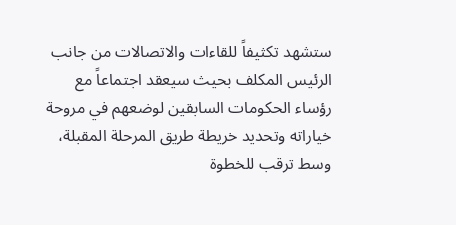ستشهد تكثيفاً للقاءات والاتصالات من جانب الرئيس المكلف بحيث سيعقد اجتماعاً مع رؤساء الحكومات السابقين لوضعهم في مروحة خياراته وتحديد خريطة طريق المرحلة المقبلة، وسط ترقب للخطوة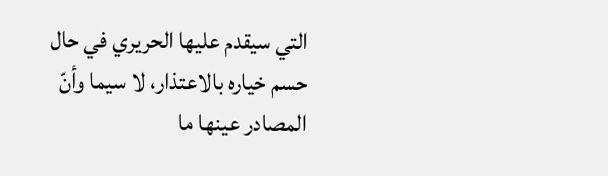التي سيقدم عليها الحريري في حال حسم خياره بالاعتذار، لا سيما وأنّ المصادر عينها ما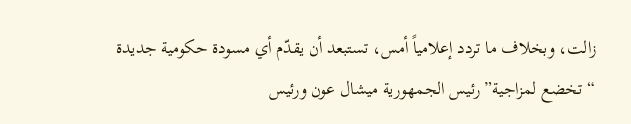زالت، وبخلاف ما تردد إعلامياً أمس، تستبعد أن يقدّم أي مسودة حكومية جديدة “تخضع لمزاجية” رئيس الجمهورية ميشال عون ورئيس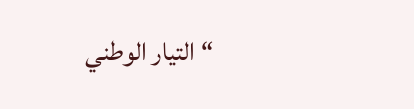“التيار الوطني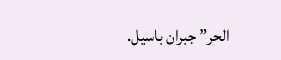الحر” جبران باسيل.